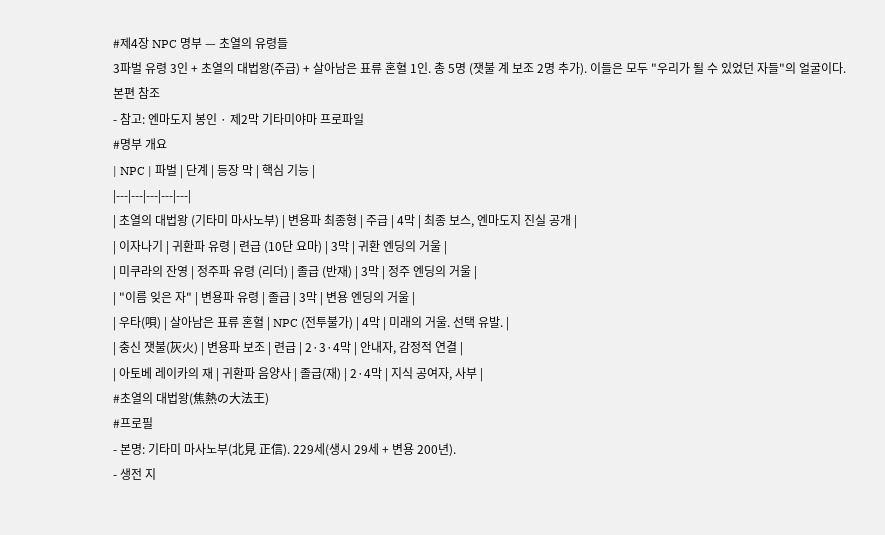#제4장 NPC 명부 — 초열의 유령들
3파벌 유령 3인 + 초열의 대법왕(주급) + 살아남은 표류 혼혈 1인. 총 5명 (잿불 계 보조 2명 추가). 이들은 모두 "우리가 될 수 있었던 자들"의 얼굴이다.
본편 참조
- 참고: 엔마도지 봉인 · 제2막 기타미야마 프로파일
#명부 개요
| NPC | 파벌 | 단계 | 등장 막 | 핵심 기능 |
|---|---|---|---|---|
| 초열의 대법왕 (기타미 마사노부) | 변용파 최종형 | 주급 | 4막 | 최종 보스, 엔마도지 진실 공개 |
| 이자나기 | 귀환파 유령 | 련급 (10단 요마) | 3막 | 귀환 엔딩의 거울 |
| 미쿠라의 잔영 | 정주파 유령 (리더) | 졸급 (반재) | 3막 | 정주 엔딩의 거울 |
| "이름 잊은 자" | 변용파 유령 | 졸급 | 3막 | 변용 엔딩의 거울 |
| 우타(唄) | 살아남은 표류 혼혈 | NPC (전투불가) | 4막 | 미래의 거울. 선택 유발. |
| 충신 잿불(灰火) | 변용파 보조 | 련급 | 2·3·4막 | 안내자, 감정적 연결 |
| 아토베 레이카의 재 | 귀환파 음양사 | 졸급(재) | 2·4막 | 지식 공여자, 사부 |
#초열의 대법왕(焦熱の大法王)
#프로필
- 본명: 기타미 마사노부(北見 正信). 229세(생시 29세 + 변용 200년).
- 생전 지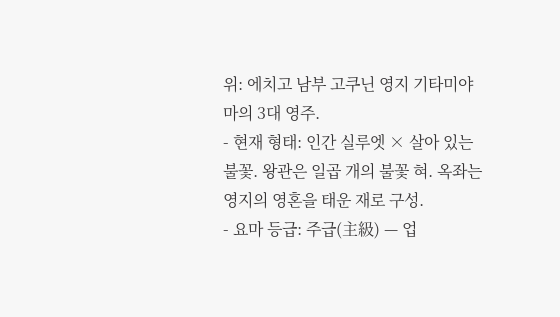위: 에치고 남부 고쿠닌 영지 기타미야마의 3대 영주.
- 현재 형태: 인간 실루엣 × 살아 있는 불꽃. 왕관은 일곱 개의 불꽃 혀. 옥좌는 영지의 영혼을 태운 재로 구성.
- 요마 등급: 주급(主級) — 업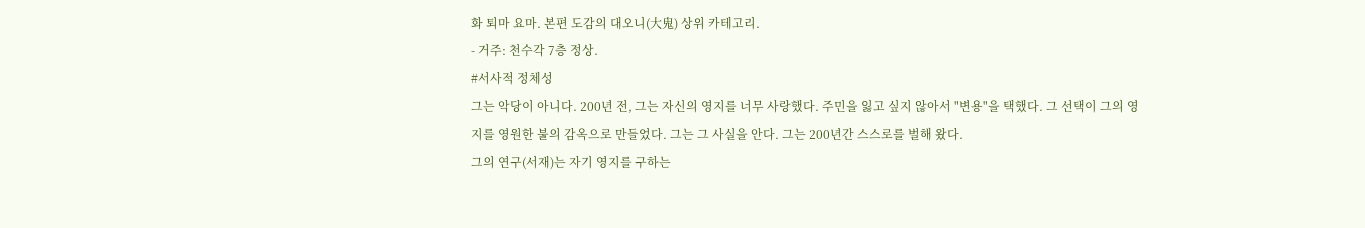화 퇴마 요마. 본편 도감의 대오니(大鬼) 상위 카테고리.
- 거주: 천수각 7층 정상.
#서사적 정체성
그는 악당이 아니다. 200년 전, 그는 자신의 영지를 너무 사랑했다. 주민을 잃고 싶지 않아서 "변용"을 택했다. 그 선택이 그의 영지를 영원한 불의 감옥으로 만들었다. 그는 그 사실을 안다. 그는 200년간 스스로를 벌해 왔다.
그의 연구(서재)는 자기 영지를 구하는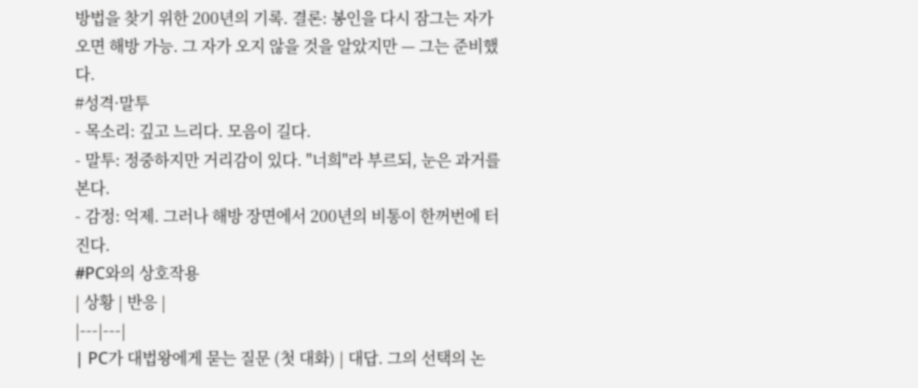방법을 찾기 위한 200년의 기록. 결론: 봉인을 다시 잠그는 자가 오면 해방 가능. 그 자가 오지 않을 것을 알았지만 — 그는 준비했다.
#성격·말투
- 목소리: 깊고 느리다. 모음이 길다.
- 말투: 정중하지만 거리감이 있다. "너희"라 부르되, 눈은 과거를 본다.
- 감정: 억제. 그러나 해방 장면에서 200년의 비통이 한꺼번에 터진다.
#PC와의 상호작용
| 상황 | 반응 |
|---|---|
| PC가 대법왕에게 묻는 질문 (첫 대화) | 대답. 그의 선택의 논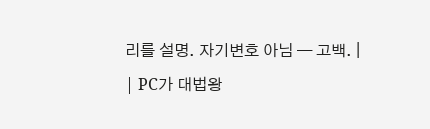리를 설명. 자기변호 아님 — 고백. |
| PC가 대법왕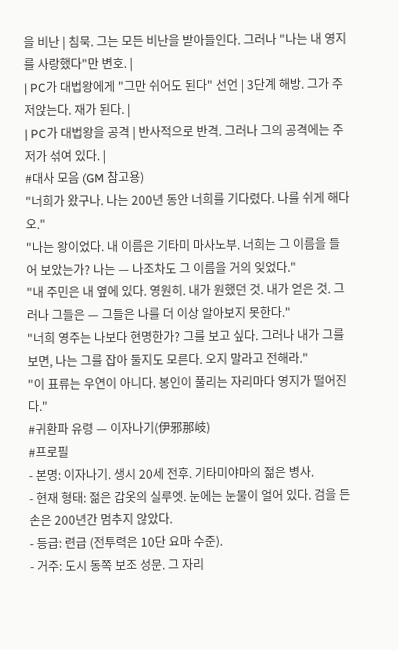을 비난 | 침묵. 그는 모든 비난을 받아들인다. 그러나 "나는 내 영지를 사랑했다"만 변호. |
| PC가 대법왕에게 "그만 쉬어도 된다" 선언 | 3단계 해방. 그가 주저앉는다. 재가 된다. |
| PC가 대법왕을 공격 | 반사적으로 반격. 그러나 그의 공격에는 주저가 섞여 있다. |
#대사 모음 (GM 참고용)
"너희가 왔구나. 나는 200년 동안 너희를 기다렸다. 나를 쉬게 해다오."
"나는 왕이었다. 내 이름은 기타미 마사노부. 너희는 그 이름을 들어 보았는가? 나는 — 나조차도 그 이름을 거의 잊었다."
"내 주민은 내 옆에 있다. 영원히. 내가 원했던 것. 내가 얻은 것. 그러나 그들은 — 그들은 나를 더 이상 알아보지 못한다."
"너희 영주는 나보다 현명한가? 그를 보고 싶다. 그러나 내가 그를 보면, 나는 그를 잡아 둘지도 모른다. 오지 말라고 전해라."
"이 표류는 우연이 아니다. 봉인이 풀리는 자리마다 영지가 떨어진다."
#귀환파 유령 — 이자나기(伊邪那岐)
#프로필
- 본명: 이자나기. 생시 20세 전후. 기타미야마의 젊은 병사.
- 현재 형태: 젊은 갑옷의 실루엣. 눈에는 눈물이 얼어 있다. 검을 든 손은 200년간 멈추지 않았다.
- 등급: 련급 (전투력은 10단 요마 수준).
- 거주: 도시 동쪽 보조 성문. 그 자리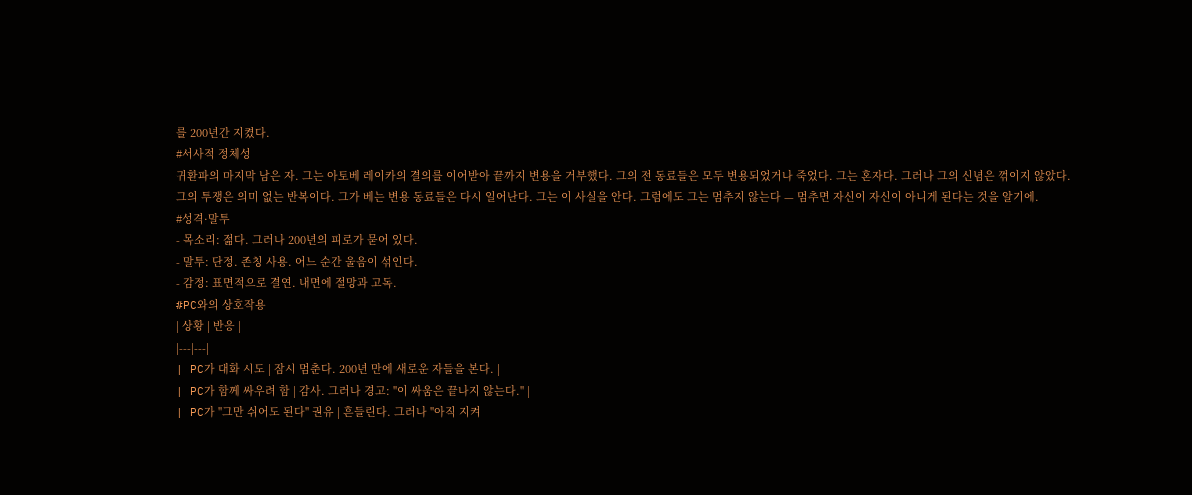를 200년간 지켰다.
#서사적 정체성
귀환파의 마지막 남은 자. 그는 아토베 레이카의 결의를 이어받아 끝까지 변용을 거부했다. 그의 전 동료들은 모두 변용되었거나 죽었다. 그는 혼자다. 그러나 그의 신념은 꺾이지 않았다.
그의 투쟁은 의미 없는 반복이다. 그가 베는 변용 동료들은 다시 일어난다. 그는 이 사실을 안다. 그럼에도 그는 멈추지 않는다 — 멈추면 자신이 자신이 아니게 된다는 것을 알기에.
#성격·말투
- 목소리: 젊다. 그러나 200년의 피로가 묻어 있다.
- 말투: 단정. 존칭 사용. 어느 순간 울음이 섞인다.
- 감정: 표면적으로 결연. 내면에 절망과 고독.
#PC와의 상호작용
| 상황 | 반응 |
|---|---|
| PC가 대화 시도 | 잠시 멈춘다. 200년 만에 새로운 자들을 본다. |
| PC가 함께 싸우려 함 | 감사. 그러나 경고: "이 싸움은 끝나지 않는다." |
| PC가 "그만 쉬어도 된다" 권유 | 흔들린다. 그러나 "아직 지켜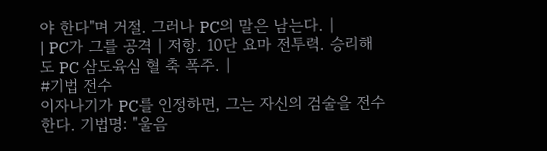야 한다"며 거절. 그러나 PC의 말은 남는다. |
| PC가 그를 공격 | 저항. 10단 요마 전투력. 승리해도 PC 삼도육심 혈 축 폭주. |
#기법 전수
이자나기가 PC를 인정하면, 그는 자신의 검술을 전수한다. 기법명: "울음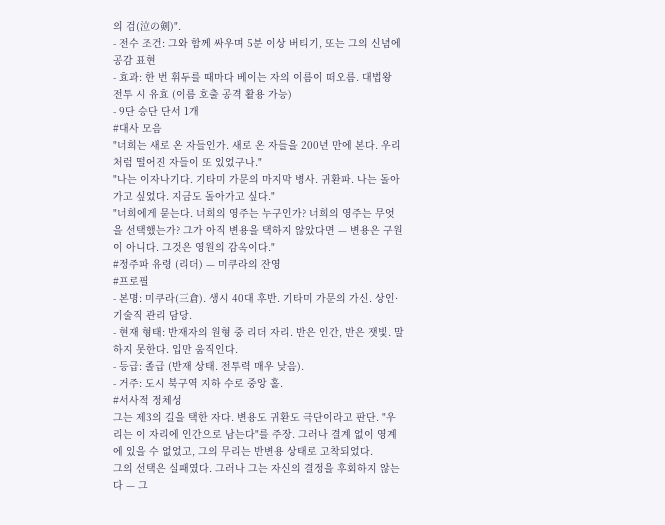의 검(泣の剣)".
- 전수 조건: 그와 함께 싸우며 5분 이상 버티기, 또는 그의 신념에 공감 표현
- 효과: 한 번 휘두를 때마다 베이는 자의 이름이 떠오름. 대법왕 전투 시 유효 (이름 호출 공격 활용 가능)
- 9단 승단 단서 1개
#대사 모음
"너희는 새로 온 자들인가. 새로 온 자들을 200년 만에 본다. 우리처럼 떨어진 자들이 또 있었구나."
"나는 이자나기다. 기타미 가문의 마지막 병사. 귀환파. 나는 돌아가고 싶었다. 지금도 돌아가고 싶다."
"너희에게 묻는다. 너희의 영주는 누구인가? 너희의 영주는 무엇을 선택했는가? 그가 아직 변용을 택하지 않았다면 — 변용은 구원이 아니다. 그것은 영원의 감옥이다."
#정주파 유령 (리더) — 미쿠라의 잔영
#프로필
- 본명: 미쿠라(三倉). 생시 40대 후반. 기타미 가문의 가신. 상인·기술직 관리 담당.
- 현재 형태: 반재자의 원형 중 리더 자리. 반은 인간, 반은 잿빛. 말하지 못한다. 입만 움직인다.
- 등급: 졸급 (반재 상태. 전투력 매우 낮음).
- 거주: 도시 북구역 지하 수로 중앙 홀.
#서사적 정체성
그는 제3의 길을 택한 자다. 변용도 귀환도 극단이라고 판단. "우리는 이 자리에 인간으로 남는다"를 주장. 그러나 결계 없이 영계에 있을 수 없었고, 그의 무리는 반변용 상태로 고착되었다.
그의 선택은 실패였다. 그러나 그는 자신의 결정을 후회하지 않는다 — 그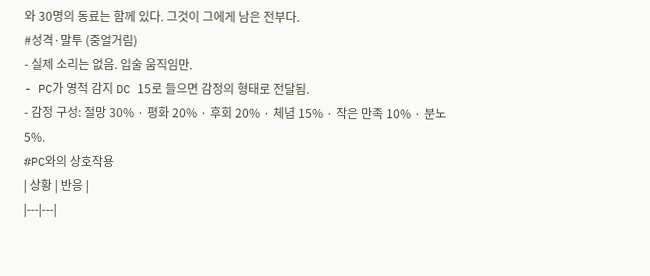와 30명의 동료는 함께 있다. 그것이 그에게 남은 전부다.
#성격·말투 (중얼거림)
- 실제 소리는 없음. 입술 움직임만.
- PC가 영적 감지 DC 15로 들으면 감정의 형태로 전달됨.
- 감정 구성: 절망 30% · 평화 20% · 후회 20% · 체념 15% · 작은 만족 10% · 분노 5%.
#PC와의 상호작용
| 상황 | 반응 |
|---|---|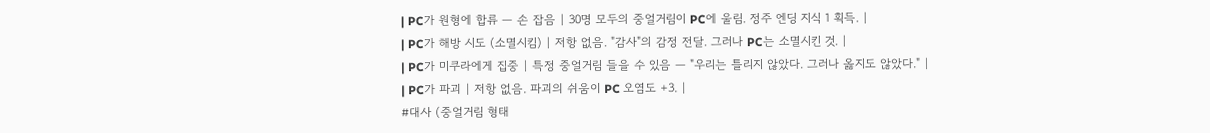| PC가 원형에 합류 — 손 잡음 | 30명 모두의 중얼거림이 PC에 울림. 정주 엔딩 지식 1 획득. |
| PC가 해방 시도 (소멸시킴) | 저항 없음. "감사"의 감정 전달. 그러나 PC는 소멸시킨 것. |
| PC가 미쿠라에게 집중 | 특정 중얼거림 들을 수 있음 — "우리는 틀리지 않았다. 그러나 옳지도 않았다." |
| PC가 파괴 | 저항 없음. 파괴의 쉬움이 PC 오염도 +3. |
#대사 (중얼거림 형태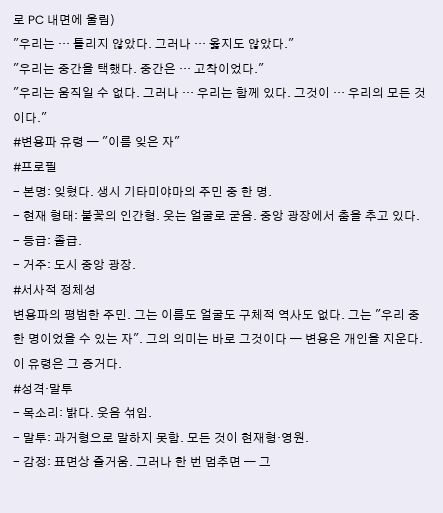로 PC 내면에 울림)
"우리는 … 틀리지 않았다. 그러나 … 옳지도 않았다."
"우리는 중간을 택했다. 중간은 … 고착이었다."
"우리는 움직일 수 없다. 그러나 … 우리는 함께 있다. 그것이 … 우리의 모든 것이다."
#변용파 유령 — "이름 잊은 자"
#프로필
- 본명: 잊혔다. 생시 기타미야마의 주민 중 한 명.
- 현재 형태: 불꽃의 인간형. 웃는 얼굴로 굳음. 중앙 광장에서 춤을 추고 있다.
- 등급: 졸급.
- 거주: 도시 중앙 광장.
#서사적 정체성
변용파의 평범한 주민. 그는 이름도 얼굴도 구체적 역사도 없다. 그는 "우리 중 한 명이었을 수 있는 자". 그의 의미는 바로 그것이다 — 변용은 개인을 지운다. 이 유령은 그 증거다.
#성격·말투
- 목소리: 밝다. 웃음 섞임.
- 말투: 과거형으로 말하지 못함. 모든 것이 현재형·영원.
- 감정: 표면상 즐거움. 그러나 한 번 멈추면 — 그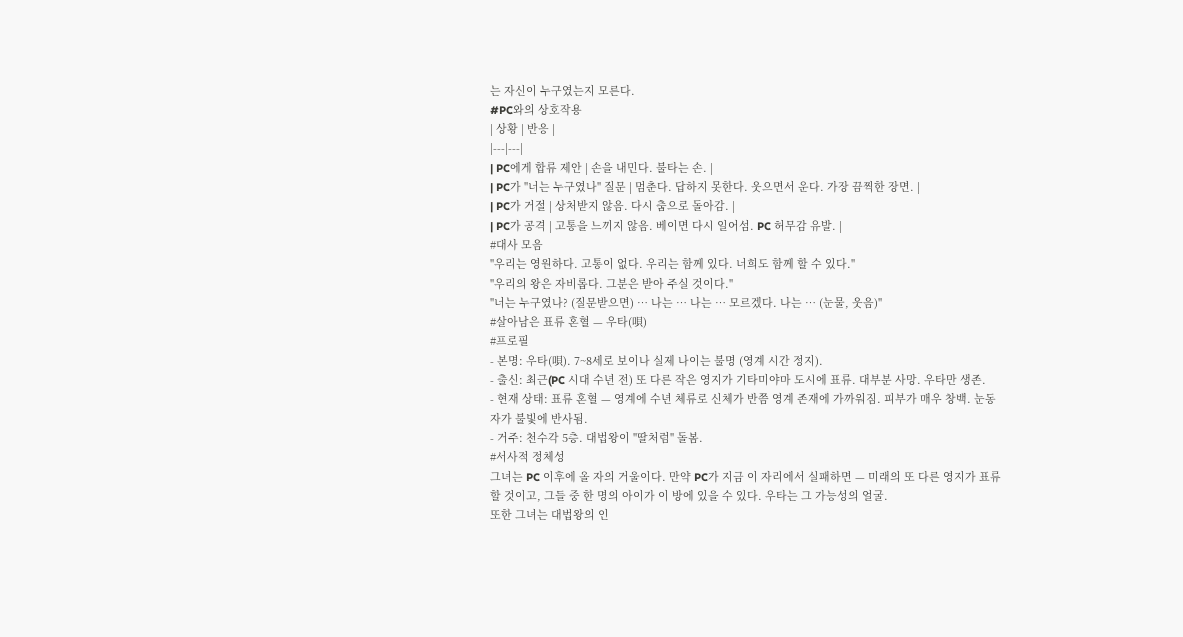는 자신이 누구였는지 모른다.
#PC와의 상호작용
| 상황 | 반응 |
|---|---|
| PC에게 합류 제안 | 손을 내민다. 불타는 손. |
| PC가 "너는 누구였나" 질문 | 멈춘다. 답하지 못한다. 웃으면서 운다. 가장 끔찍한 장면. |
| PC가 거절 | 상처받지 않음. 다시 춤으로 돌아감. |
| PC가 공격 | 고통을 느끼지 않음. 베이면 다시 일어섬. PC 허무감 유발. |
#대사 모음
"우리는 영원하다. 고통이 없다. 우리는 함께 있다. 너희도 함께 할 수 있다."
"우리의 왕은 자비롭다. 그분은 받아 주실 것이다."
"너는 누구였나? (질문받으면) … 나는 … 나는 … 모르겠다. 나는 … (눈물, 웃음)"
#살아남은 표류 혼혈 — 우타(唄)
#프로필
- 본명: 우타(唄). 7~8세로 보이나 실제 나이는 불명 (영계 시간 정지).
- 출신: 최근(PC 시대 수년 전) 또 다른 작은 영지가 기타미야마 도시에 표류. 대부분 사망. 우타만 생존.
- 현재 상태: 표류 혼혈 — 영계에 수년 체류로 신체가 반쯤 영계 존재에 가까워짐. 피부가 매우 창백. 눈동자가 불빛에 반사됨.
- 거주: 천수각 5층. 대법왕이 "딸처럼" 돌봄.
#서사적 정체성
그녀는 PC 이후에 올 자의 거울이다. 만약 PC가 지금 이 자리에서 실패하면 — 미래의 또 다른 영지가 표류할 것이고, 그들 중 한 명의 아이가 이 방에 있을 수 있다. 우타는 그 가능성의 얼굴.
또한 그녀는 대법왕의 인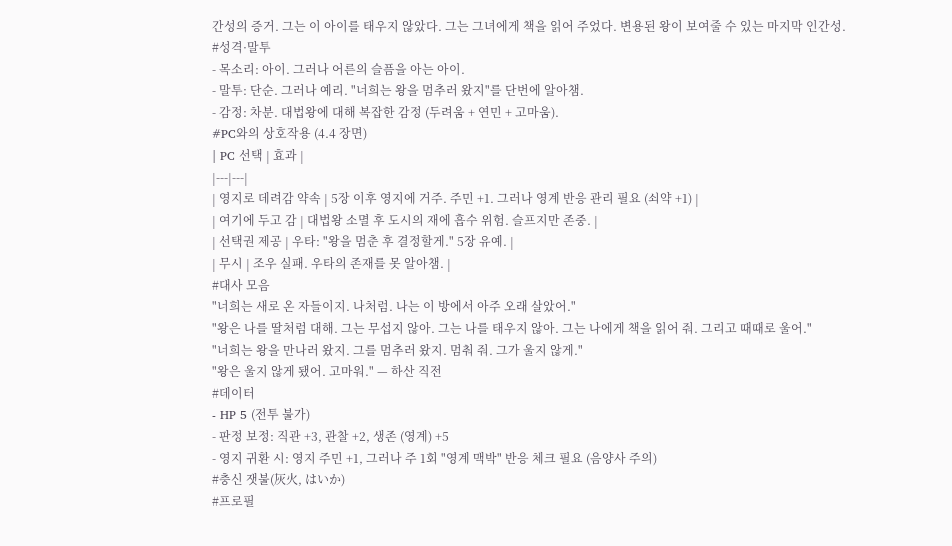간성의 증거. 그는 이 아이를 태우지 않았다. 그는 그녀에게 책을 읽어 주었다. 변용된 왕이 보여줄 수 있는 마지막 인간성.
#성격·말투
- 목소리: 아이. 그러나 어른의 슬픔을 아는 아이.
- 말투: 단순. 그러나 예리. "너희는 왕을 멈추러 왔지"를 단번에 알아챔.
- 감정: 차분. 대법왕에 대해 복잡한 감정 (두려움 + 연민 + 고마움).
#PC와의 상호작용 (4.4 장면)
| PC 선택 | 효과 |
|---|---|
| 영지로 데려감 약속 | 5장 이후 영지에 거주. 주민 +1. 그러나 영계 반응 관리 필요 (쇠약 +1) |
| 여기에 두고 감 | 대법왕 소멸 후 도시의 재에 흡수 위험. 슬프지만 존중. |
| 선택권 제공 | 우타: "왕을 멈춘 후 결정할게." 5장 유예. |
| 무시 | 조우 실패. 우타의 존재를 못 알아챔. |
#대사 모음
"너희는 새로 온 자들이지. 나처럼. 나는 이 방에서 아주 오래 살았어."
"왕은 나를 딸처럼 대해. 그는 무섭지 않아. 그는 나를 태우지 않아. 그는 나에게 책을 읽어 줘. 그리고 때때로 울어."
"너희는 왕을 만나러 왔지. 그를 멈추러 왔지. 멈춰 줘. 그가 울지 않게."
"왕은 울지 않게 됐어. 고마워." — 하산 직전
#데이터
- HP 5 (전투 불가)
- 판정 보정: 직관 +3, 관찰 +2, 생존 (영계) +5
- 영지 귀환 시: 영지 주민 +1, 그러나 주 1회 "영계 맥박" 반응 체크 필요 (음양사 주의)
#충신 잿불(灰火, はいか)
#프로필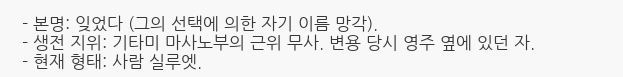- 본명: 잊었다 (그의 선택에 의한 자기 이름 망각).
- 생전 지위: 기타미 마사노부의 근위 무사. 변용 당시 영주 옆에 있던 자.
- 현재 형태: 사람 실루엣.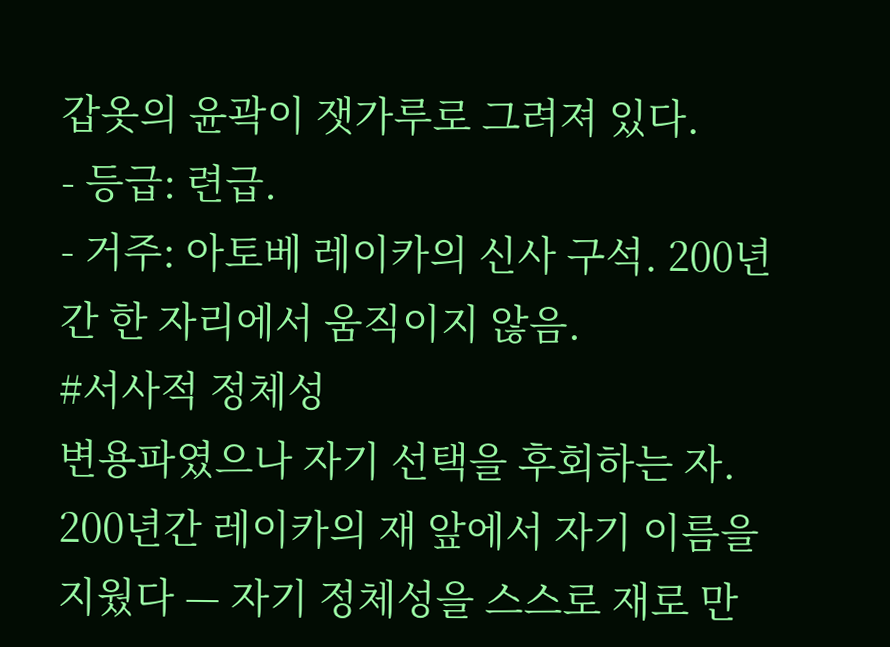갑옷의 윤곽이 잿가루로 그려져 있다.
- 등급: 련급.
- 거주: 아토베 레이카의 신사 구석. 200년간 한 자리에서 움직이지 않음.
#서사적 정체성
변용파였으나 자기 선택을 후회하는 자. 200년간 레이카의 재 앞에서 자기 이름을 지웠다 — 자기 정체성을 스스로 재로 만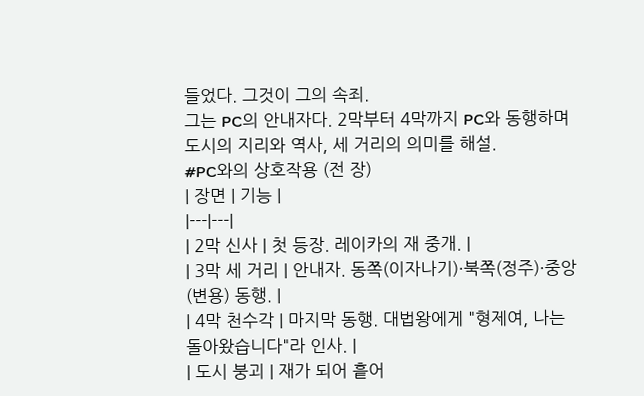들었다. 그것이 그의 속죄.
그는 PC의 안내자다. 2막부터 4막까지 PC와 동행하며 도시의 지리와 역사, 세 거리의 의미를 해설.
#PC와의 상호작용 (전 장)
| 장면 | 기능 |
|---|---|
| 2막 신사 | 첫 등장. 레이카의 재 중개. |
| 3막 세 거리 | 안내자. 동쪽(이자나기)·북쪽(정주)·중앙(변용) 동행. |
| 4막 천수각 | 마지막 동행. 대법왕에게 "형제여, 나는 돌아왔습니다"라 인사. |
| 도시 붕괴 | 재가 되어 흩어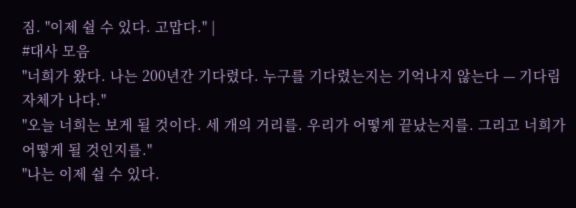짐. "이제 쉴 수 있다. 고맙다." |
#대사 모음
"너희가 왔다. 나는 200년간 기다렸다. 누구를 기다렸는지는 기억나지 않는다 — 기다림 자체가 나다."
"오늘 너희는 보게 될 것이다. 세 개의 거리를. 우리가 어떻게 끝났는지를. 그리고 너희가 어떻게 될 것인지를."
"나는 이제 쉴 수 있다.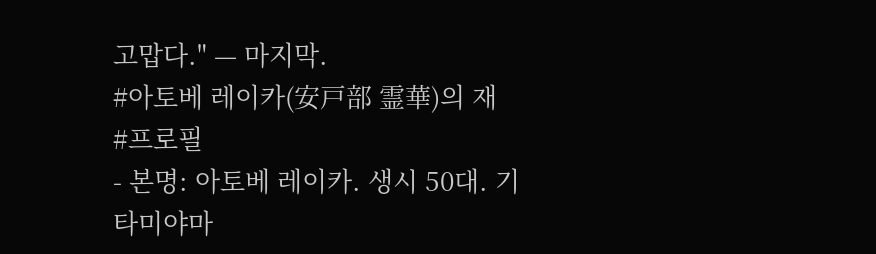고맙다." — 마지막.
#아토베 레이카(安戸部 霊華)의 재
#프로필
- 본명: 아토베 레이카. 생시 50대. 기타미야마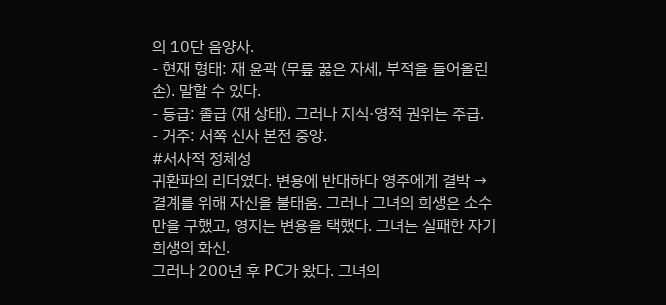의 10단 음양사.
- 현재 형태: 재 윤곽 (무릎 꿇은 자세, 부적을 들어올린 손). 말할 수 있다.
- 등급: 졸급 (재 상태). 그러나 지식·영적 권위는 주급.
- 거주: 서쪽 신사 본전 중앙.
#서사적 정체성
귀환파의 리더였다. 변용에 반대하다 영주에게 결박 → 결계를 위해 자신을 불태움. 그러나 그녀의 희생은 소수만을 구했고, 영지는 변용을 택했다. 그녀는 실패한 자기 희생의 화신.
그러나 200년 후 PC가 왔다. 그녀의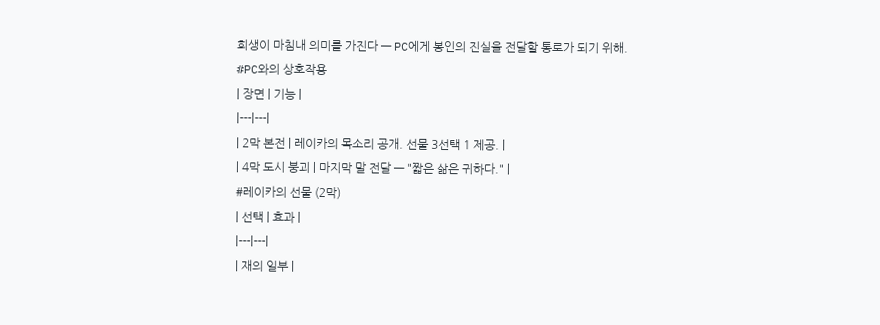희생이 마침내 의미를 가진다 — PC에게 봉인의 진실을 전달할 통로가 되기 위해.
#PC와의 상호작용
| 장면 | 기능 |
|---|---|
| 2막 본전 | 레이카의 목소리 공개. 선물 3선택 1 제공. |
| 4막 도시 붕괴 | 마지막 말 전달 — "짧은 삶은 귀하다." |
#레이카의 선물 (2막)
| 선택 | 효과 |
|---|---|
| 재의 일부 |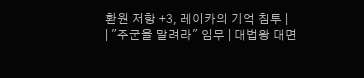환원 저항 +3, 레이카의 기억 침투 |
| "주군을 말려라" 임무 | 대법왕 대면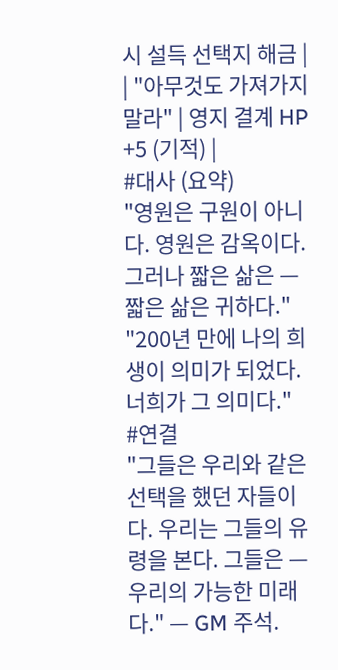시 설득 선택지 해금 |
| "아무것도 가져가지 말라" | 영지 결계 HP +5 (기적) |
#대사 (요약)
"영원은 구원이 아니다. 영원은 감옥이다. 그러나 짧은 삶은 — 짧은 삶은 귀하다."
"200년 만에 나의 희생이 의미가 되었다. 너희가 그 의미다."
#연결
"그들은 우리와 같은 선택을 했던 자들이다. 우리는 그들의 유령을 본다. 그들은 — 우리의 가능한 미래다." — GM 주석.